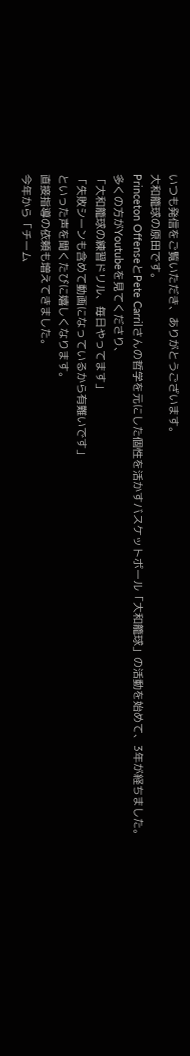いつも発信をご覧いただき、ありがとうございます。
大和籠球の原田です。
Princeton OffenseとPete Carrilさんの哲学を元にした個性を活かすバスケットボール「大和籠球」の活動を始めて、3年が経ちました。
多くの方がYoutubeを見てくださり、
「大和籠球の練習ドリル、毎日やってます」
「失敗シーンも含めて動画になっているから有難いです」
といった声を聞くたびに嬉しくなります。
直接指導の依頼も増えてきました。
今年から「チーム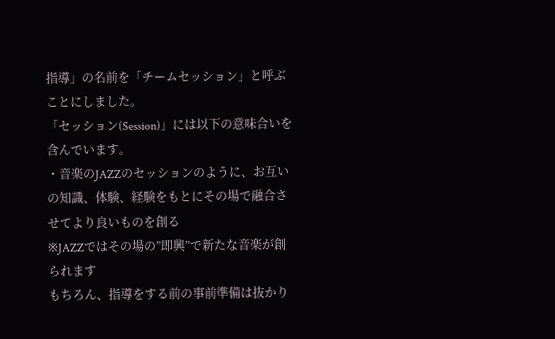指導」の名前を「チームセッション」と呼ぶことにしました。
「セッション(Session)」には以下の意味合いを含んでいます。
・音楽のJAZZのセッションのように、お互いの知識、体験、経験をもとにその場で融合させてより良いものを創る
※JAZZではその場の”即興”で新たな音楽が創られます
もちろん、指導をする前の事前準備は抜かり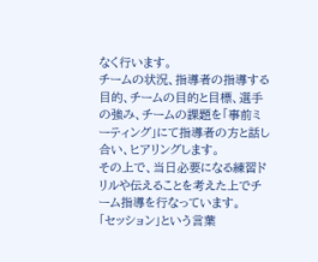なく行います。
チームの状況、指導者の指導する目的、チームの目的と目標、選手の強み、チームの課題を「事前ミーティング」にて指導者の方と話し合い、ヒアリングします。
その上で、当日必要になる練習ドリルや伝えることを考えた上でチーム指導を行なっています。
「セッション」という言葉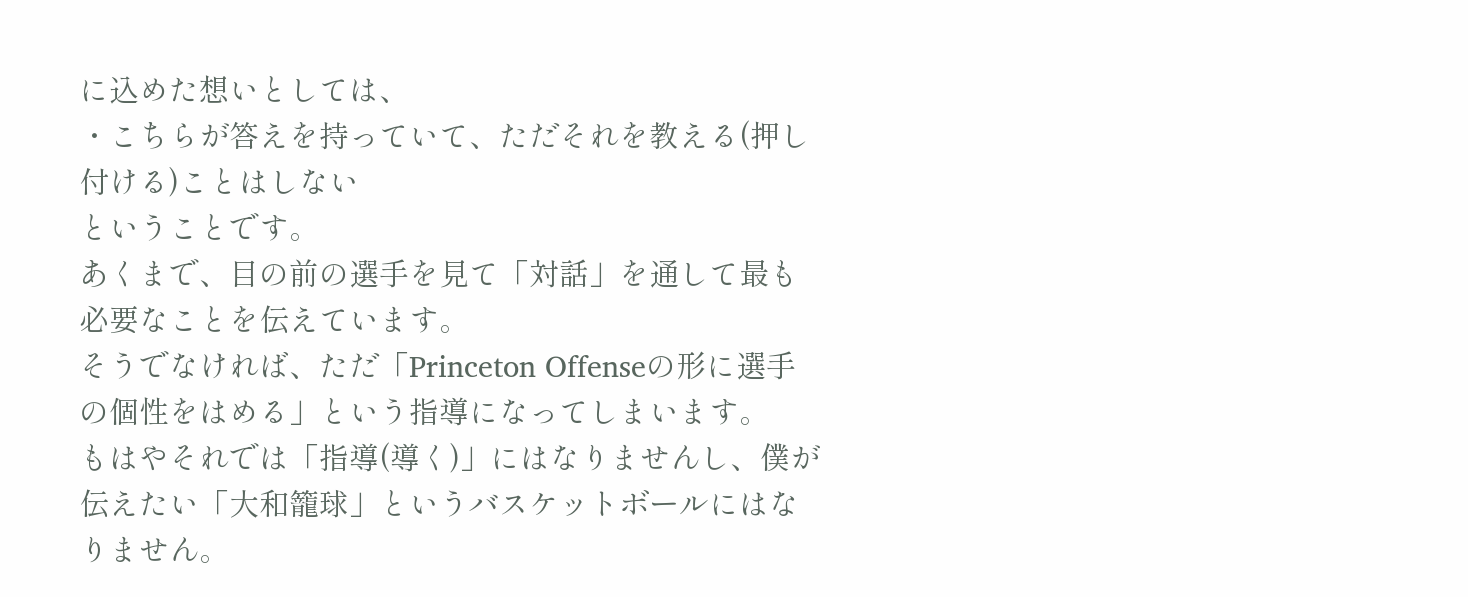に込めた想いとしては、
・こちらが答えを持っていて、ただそれを教える(押し付ける)ことはしない
ということです。
あくまで、目の前の選手を見て「対話」を通して最も必要なことを伝えています。
そうでなければ、ただ「Princeton Offenseの形に選手の個性をはめる」という指導になってしまいます。
もはやそれでは「指導(導く)」にはなりませんし、僕が伝えたい「大和籠球」というバスケットボールにはなりません。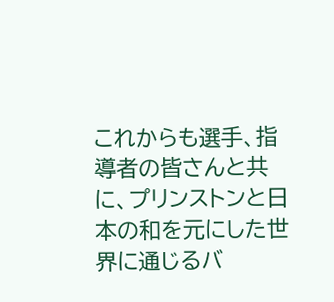これからも選手、指導者の皆さんと共に、プリンストンと日本の和を元にした世界に通じるバ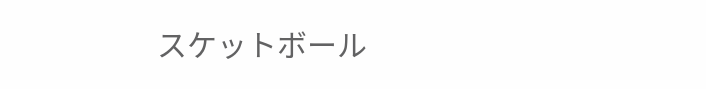スケットボール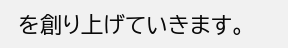を創り上げていきます。